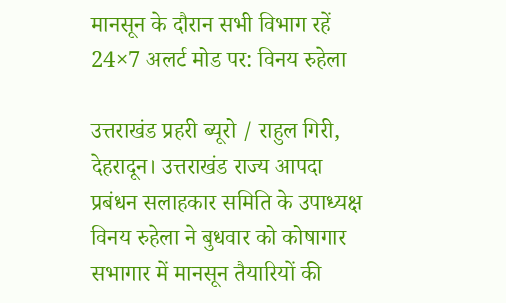मानसून के दौरान सभी विभाग रहें 24×7 अलर्ट मोड पर: विनय रुहेला

उत्तराखंड प्रहरी ब्यूरो / राहुल गिरी,
देहरादून। उत्तराखंड राज्य आपदा प्रबंधन सलाहकार समिति के उपाध्यक्ष विनय रुहेला ने बुधवार को कोषागार सभागार में मानसून तैयारियों की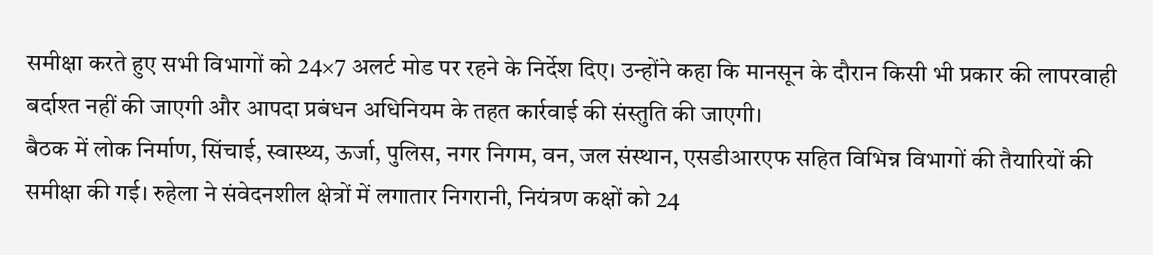समीक्षा करते हुए सभी विभागों को 24×7 अलर्ट मोड पर रहने के निर्देश दिए। उन्होंने कहा कि मानसून के दौरान किसी भी प्रकार की लापरवाही बर्दाश्त नहीं की जाएगी और आपदा प्रबंधन अधिनियम के तहत कार्रवाई की संस्तुति की जाएगी।
बैठक में लोक निर्माण, सिंचाई, स्वास्थ्य, ऊर्जा, पुलिस, नगर निगम, वन, जल संस्थान, एसडीआरएफ सहित विभिन्न विभागों की तैयारियों की समीक्षा की गई। रुहेला ने संवेदनशील क्षेत्रों में लगातार निगरानी, नियंत्रण कक्षों को 24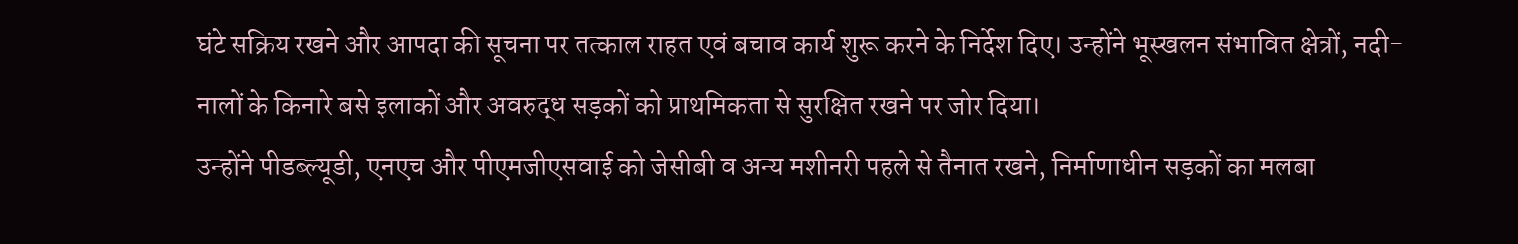घंटे सक्रिय रखने और आपदा की सूचना पर तत्काल राहत एवं बचाव कार्य शुरू करने के निर्देश दिए। उन्होंने भूस्खलन संभावित क्षेत्रों, नदी-नालों के किनारे बसे इलाकों और अवरुद्ध सड़कों को प्राथमिकता से सुरक्षित रखने पर जोर दिया।
उन्होंने पीडब्ल्यूडी, एनएच और पीएमजीएसवाई को जेसीबी व अन्य मशीनरी पहले से तैनात रखने, निर्माणाधीन सड़कों का मलबा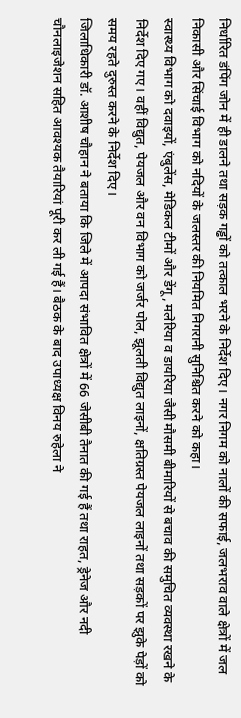निर्धारित डंपिंग जोन में ही डालने तथा सड़क गड्ढों को तत्काल भरने के निर्देश दिए। नगर निगम को नालों की सफाई, जलभराव वाले क्षेत्रों में जल निकासी और सिंचाई विभाग को नदियों के जलस्तर की नियमित निगरानी सुनिश्चित करने को कहा।
स्वास्थ्य विभाग को दवाइयों, एंबुलेंस, मेडिकल टीमों और डेंगू, मलेरिया व डायरिया जैसी मौसमी बीमारियों से बचाव की समुचित व्यवस्था रखने के निर्देश दिए गए। वहीं विद्युत, पेयजल और वन विभाग को जर्जर पोल, झूलती विद्युत लाइनों, क्षतिग्रस्त पेयजल लाइनों तथा सड़कों पर झुके पेड़ों को समय रहते दुरुस्त करने के निर्देश दिए।
जिलाधिकारी डॉ. आशीष चौहान ने बताया कि जिले में आपदा संभावित क्षेत्रों में 66 जेसीबी तैनात की गई हैं तथा राहत, ड्रेनेज और नदी चौनलाइजेशन सहित आवश्यक तैयारियां पूरी कर ली गई हैं। बैठक के बाद उपाध्यक्ष विनय रुहेला ने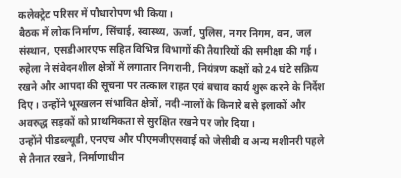कलेक्ट्रेट परिसर में पौधारोपण भी किया।
बैठक में लोक निर्माण, सिंचाई, स्वास्थ्य, ऊर्जा, पुलिस, नगर निगम, वन, जल संस्थान, एसडीआरएफ सहित विभिन्न विभागों की तैयारियों की समीक्षा की गई। रुहेला ने संवेदनशील क्षेत्रों में लगातार निगरानी, नियंत्रण कक्षों को 24 घंटे सक्रिय रखने और आपदा की सूचना पर तत्काल राहत एवं बचाव कार्य शुरू करने के निर्देश दिए। उन्होंने भूस्खलन संभावित क्षेत्रों, नदी-नालों के किनारे बसे इलाकों और अवरुद्ध सड़कों को प्राथमिकता से सुरक्षित रखने पर जोर दिया।
उन्होंने पीडब्ल्यूडी, एनएच और पीएमजीएसवाई को जेसीबी व अन्य मशीनरी पहले से तैनात रखने, निर्माणाधीन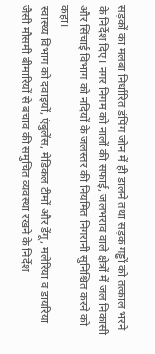सड़कों का मलबा निर्धारित डंपिंग जोन में ही डालने तथा सड़क गड्ढों को तत्काल भरने के निर्देश दिए। नगर निगम को नालों की सफाई, जलभराव वाले क्षेत्रों में जल निकासी और सिंचाई विभाग को नदियों के जलस्तर की नियमित निगरानी सुनिश्चित करने को कहा।
स्वास्थ्य विभाग को दवाइयों, एंबुलेंस, मेडिकल टीमों और डेंगू, मलेरिया व डायरिया जैसी मौसमी बीमारियों से बचाव की समुचित व्यवस्था रखने के निर्देश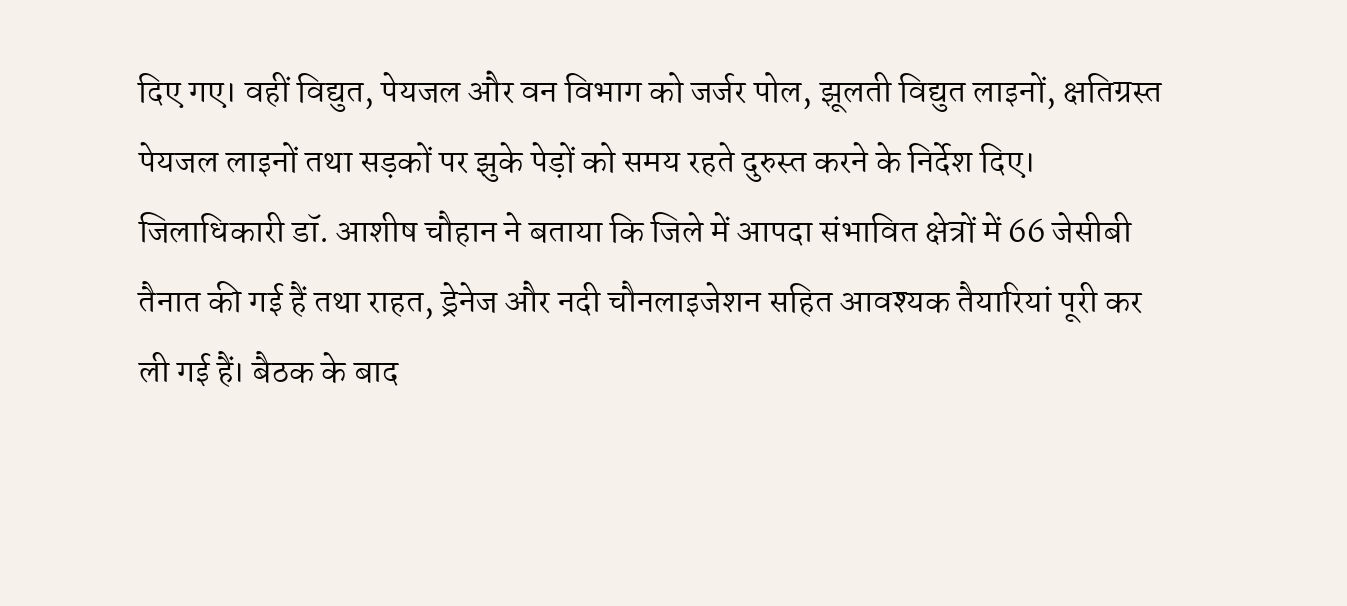दिए गए। वहीं विद्युत, पेयजल और वन विभाग को जर्जर पोल, झूलती विद्युत लाइनों, क्षतिग्रस्त पेयजल लाइनों तथा सड़कों पर झुके पेड़ों को समय रहते दुरुस्त करने के निर्देश दिए।
जिलाधिकारी डॉ. आशीष चौहान ने बताया कि जिले में आपदा संभावित क्षेत्रों में 66 जेसीबी तैनात की गई हैं तथा राहत, ड्रेनेज और नदी चौनलाइजेशन सहित आवश्यक तैयारियां पूरी कर ली गई हैं। बैठक के बाद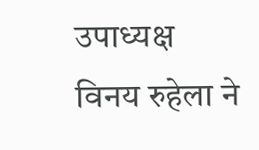उपाध्यक्ष विनय रुहेला ने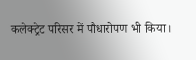कलेक्ट्रेट परिसर में पौधारोपण भी किया।